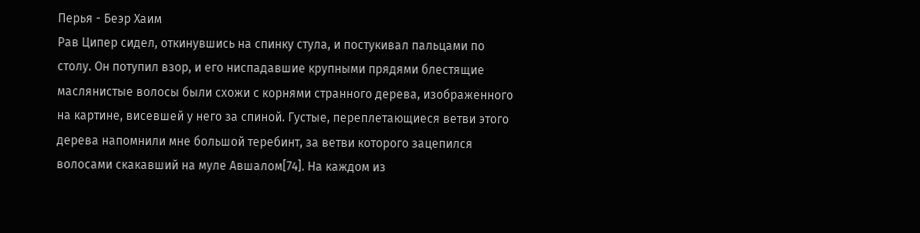Перья - Беэр Хаим
Рав Ципер сидел, откинувшись на спинку стула, и постукивал пальцами по столу. Он потупил взор, и его ниспадавшие крупными прядями блестящие маслянистые волосы были схожи с корнями странного дерева, изображенного на картине, висевшей у него за спиной. Густые, переплетающиеся ветви этого дерева напомнили мне большой теребинт, за ветви которого зацепился волосами скакавший на муле Авшалом[74]. На каждом из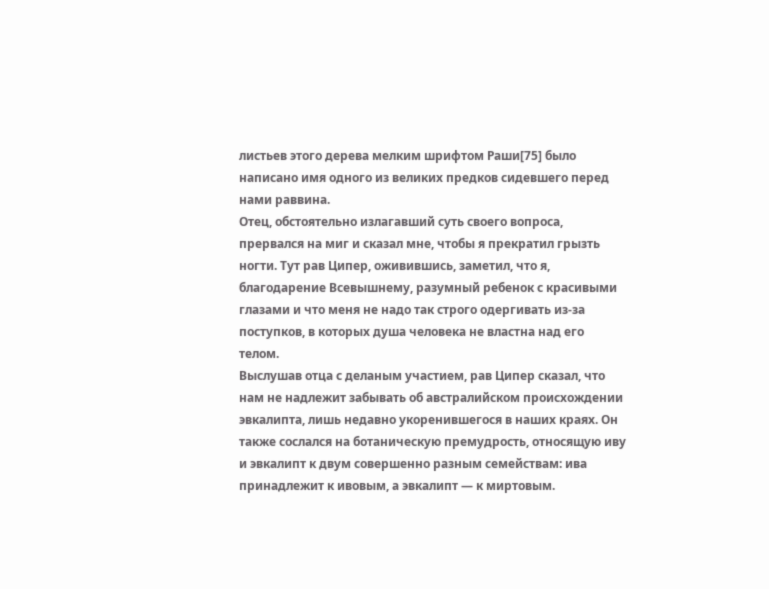листьев этого дерева мелким шрифтом Раши[75] было написано имя одного из великих предков сидевшего перед нами раввина.
Отец, обстоятельно излагавший суть своего вопроса, прервался на миг и сказал мне, чтобы я прекратил грызть ногти. Тут рав Ципер, оживившись, заметил, что я, благодарение Всевышнему, разумный ребенок с красивыми глазами и что меня не надо так строго одергивать из-за поступков, в которых душа человека не властна над его телом.
Выслушав отца с деланым участием, рав Ципер сказал, что нам не надлежит забывать об австралийском происхождении эвкалипта, лишь недавно укоренившегося в наших краях. Он также сослался на ботаническую премудрость, относящую иву и эвкалипт к двум совершенно разным семействам: ива принадлежит к ивовым, а эвкалипт — к миртовым.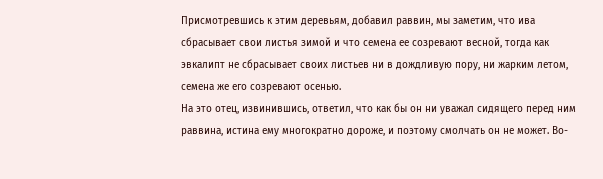Присмотревшись к этим деревьям, добавил раввин, мы заметим, что ива сбрасывает свои листья зимой и что семена ее созревают весной, тогда как эвкалипт не сбрасывает своих листьев ни в дождливую пору, ни жарким летом, семена же его созревают осенью.
На это отец, извинившись, ответил, что как бы он ни уважал сидящего перед ним раввина, истина ему многократно дороже, и поэтому смолчать он не может. Во-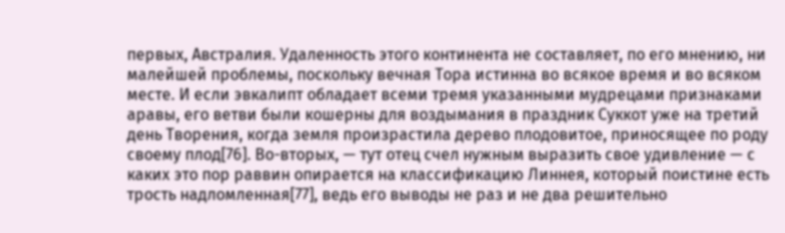первых, Австралия. Удаленность этого континента не составляет, по его мнению, ни малейшей проблемы, поскольку вечная Тора истинна во всякое время и во всяком месте. И если эвкалипт обладает всеми тремя указанными мудрецами признаками аравы, его ветви были кошерны для воздымания в праздник Суккот уже на третий день Творения, когда земля произрастила дерево плодовитое, приносящее по роду своему плод[76]. Во-вторых, — тут отец счел нужным выразить свое удивление — с каких это пор раввин опирается на классификацию Линнея, который поистине есть трость надломленная[77], ведь его выводы не раз и не два решительно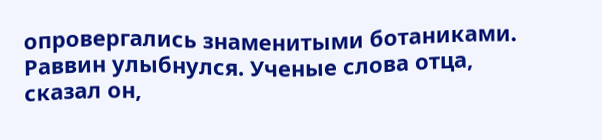опровергались знаменитыми ботаниками.
Раввин улыбнулся. Ученые слова отца, сказал он,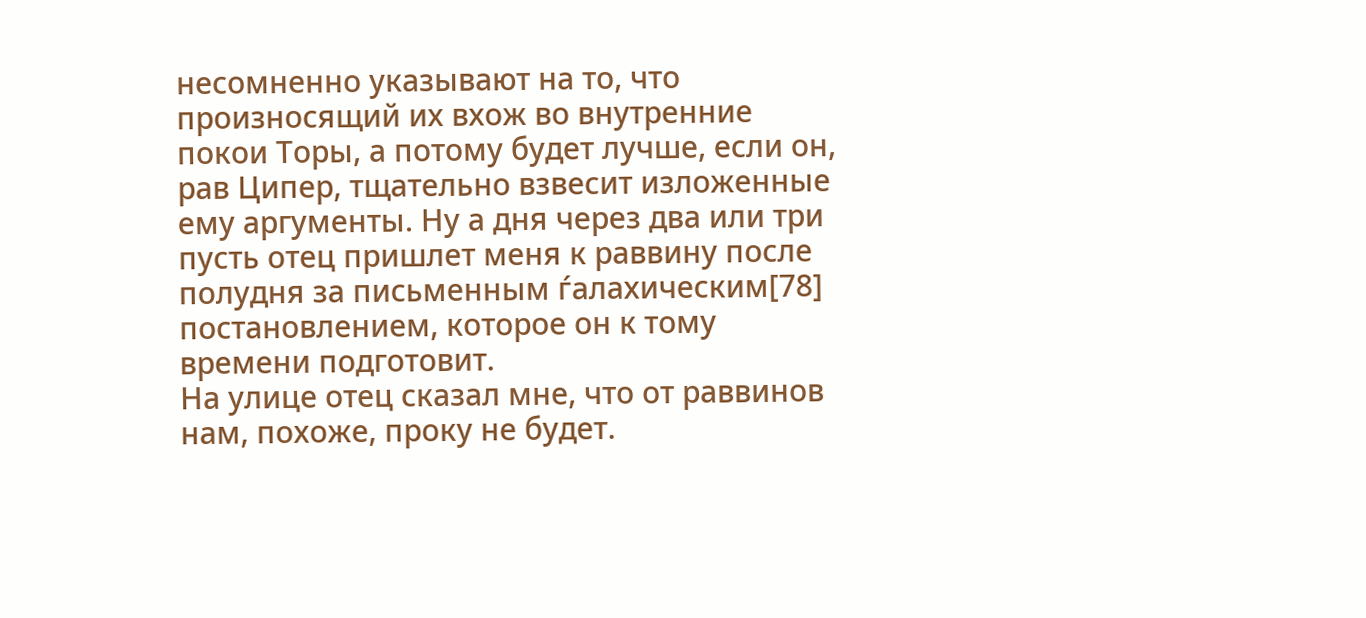несомненно указывают на то, что произносящий их вхож во внутренние покои Торы, а потому будет лучше, если он, рав Ципер, тщательно взвесит изложенные ему аргументы. Ну а дня через два или три пусть отец пришлет меня к раввину после полудня за письменным ѓалахическим[78] постановлением, которое он к тому времени подготовит.
На улице отец сказал мне, что от раввинов нам, похоже, проку не будет.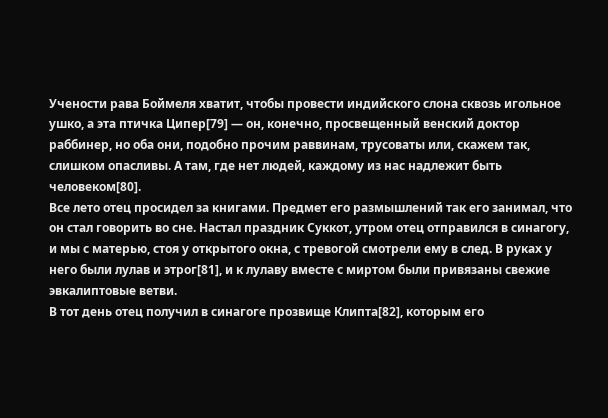Учености рава Боймеля хватит, чтобы провести индийского слона сквозь игольное ушко, а эта птичка Ципер[79] — он, конечно, просвещенный венский доктор раббинер, но оба они, подобно прочим раввинам, трусоваты или, скажем так, слишком опасливы. А там, где нет людей, каждому из нас надлежит быть человеком[80].
Все лето отец просидел за книгами. Предмет его размышлений так его занимал, что он стал говорить во сне. Настал праздник Суккот, утром отец отправился в синагогу, и мы с матерью, стоя у открытого окна, с тревогой смотрели ему в след. В руках у него были лулав и этрог[81], и к лулаву вместе с миртом были привязаны свежие эвкалиптовые ветви.
В тот день отец получил в синагоге прозвище Клипта[82], которым его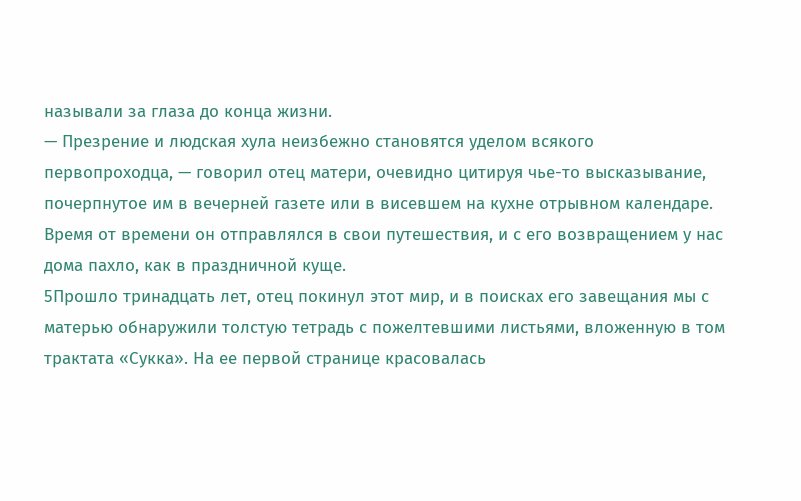называли за глаза до конца жизни.
— Презрение и людская хула неизбежно становятся уделом всякого первопроходца, — говорил отец матери, очевидно цитируя чье-то высказывание, почерпнутое им в вечерней газете или в висевшем на кухне отрывном календаре. Время от времени он отправлялся в свои путешествия, и с его возвращением у нас дома пахло, как в праздничной куще.
5Прошло тринадцать лет, отец покинул этот мир, и в поисках его завещания мы с матерью обнаружили толстую тетрадь с пожелтевшими листьями, вложенную в том трактата «Сукка». На ее первой странице красовалась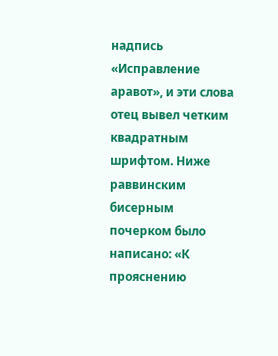надпись «Исправление аравот», и эти слова отец вывел четким квадратным шрифтом. Ниже раввинским бисерным почерком было написано: «К прояснению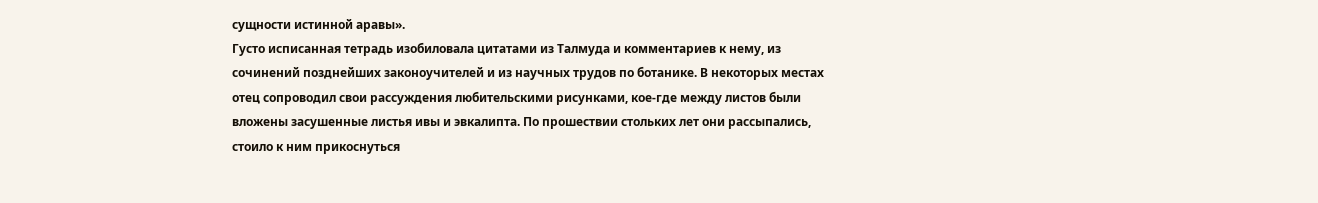сущности истинной аравы».
Густо исписанная тетрадь изобиловала цитатами из Талмуда и комментариев к нему, из сочинений позднейших законоучителей и из научных трудов по ботанике. В некоторых местах отец сопроводил свои рассуждения любительскими рисунками, кое-где между листов были вложены засушенные листья ивы и эвкалипта. По прошествии стольких лет они рассыпались, стоило к ним прикоснуться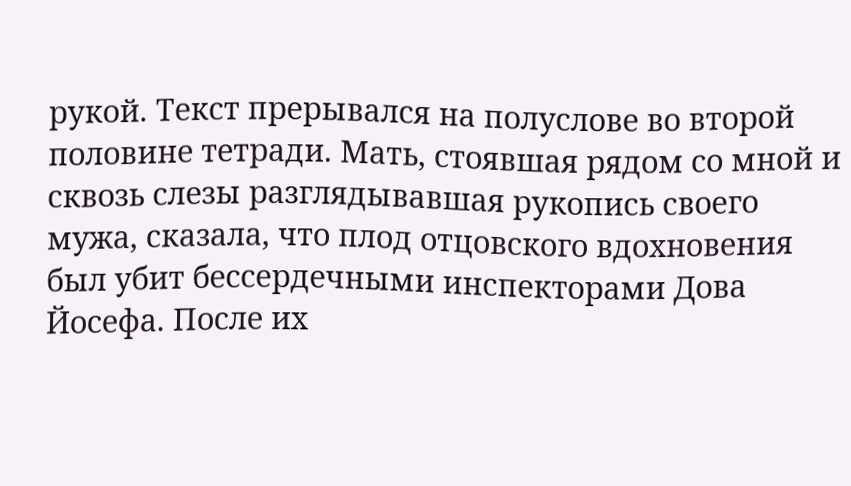рукой. Текст прерывался на полуслове во второй половине тетради. Мать, стоявшая рядом со мной и сквозь слезы разглядывавшая рукопись своего мужа, сказала, что плод отцовского вдохновения был убит бессердечными инспекторами Дова Йосефа. После их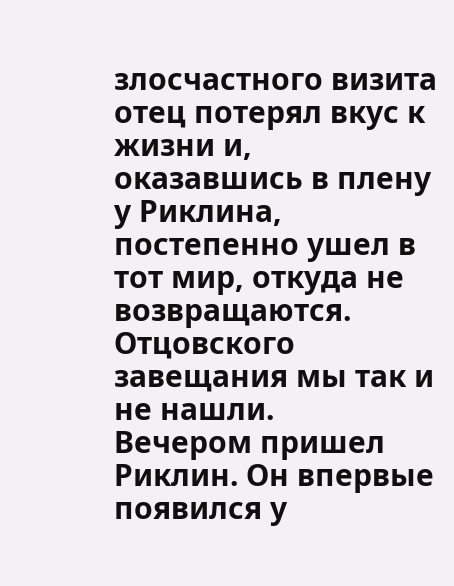злосчастного визита отец потерял вкус к жизни и, оказавшись в плену у Риклина, постепенно ушел в тот мир, откуда не возвращаются.
Отцовского завещания мы так и не нашли.
Вечером пришел Риклин. Он впервые появился у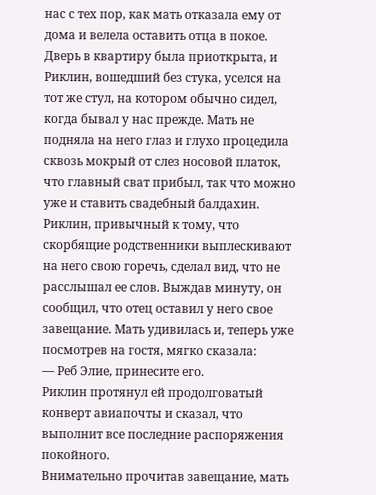нас с тех пор, как мать отказала ему от дома и велела оставить отца в покое. Дверь в квартиру была приоткрыта, и Риклин, вошедший без стука, уселся на тот же стул, на котором обычно сидел, когда бывал у нас прежде. Мать не подняла на него глаз и глухо процедила сквозь мокрый от слез носовой платок, что главный сват прибыл, так что можно уже и ставить свадебный балдахин. Риклин, привычный к тому, что скорбящие родственники выплескивают на него свою горечь, сделал вид, что не расслышал ее слов. Выждав минуту, он сообщил, что отец оставил у него свое завещание. Мать удивилась и, теперь уже посмотрев на гостя, мягко сказала:
— Реб Элие, принесите его.
Риклин протянул ей продолговатый конверт авиапочты и сказал, что выполнит все последние распоряжения покойного.
Внимательно прочитав завещание, мать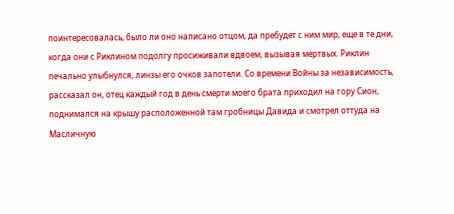поинтересовалась, было ли оно написано отцом, да пребудет с ним мир, еще в те дни, когда они с Риклином подолгу просиживали вдвоем, вызывая мертвых. Риклин печально улыбнулся, линзы его очков запотели. Со времени Войны за независимость, рассказал он, отец каждый год в день смерти моего брата приходил на гору Сион, поднимался на крышу расположенной там гробницы Давида и смотрел оттуда на Масличную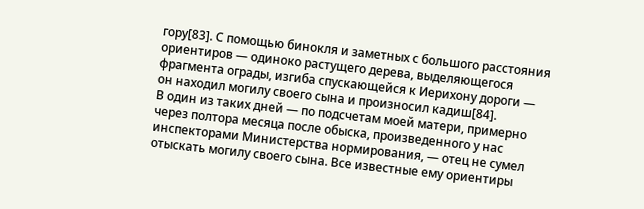гору[83]. С помощью бинокля и заметных с большого расстояния ориентиров — одиноко растущего дерева, выделяющегося фрагмента ограды, изгиба спускающейся к Иерихону дороги — он находил могилу своего сына и произносил кадиш[84].
В один из таких дней — по подсчетам моей матери, примерно через полтора месяца после обыска, произведенного у нас инспекторами Министерства нормирования, — отец не сумел отыскать могилу своего сына. Все известные ему ориентиры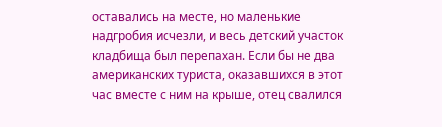оставались на месте, но маленькие надгробия исчезли, и весь детский участок кладбища был перепахан. Если бы не два американских туриста, оказавшихся в этот час вместе с ним на крыше, отец свалился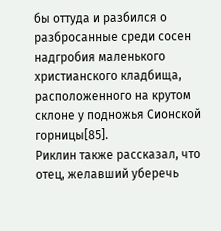бы оттуда и разбился о разбросанные среди сосен надгробия маленького христианского кладбища, расположенного на крутом склоне у подножья Сионской горницы[85].
Риклин также рассказал, что отец, желавший уберечь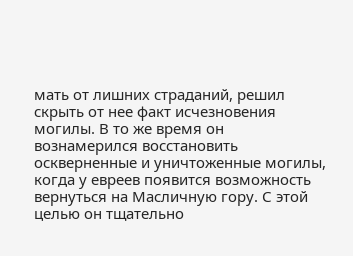мать от лишних страданий, решил скрыть от нее факт исчезновения могилы. В то же время он вознамерился восстановить оскверненные и уничтоженные могилы, когда у евреев появится возможность вернуться на Масличную гору. С этой целью он тщательно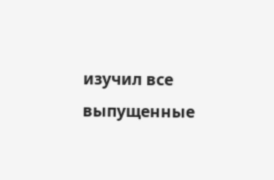изучил все выпущенные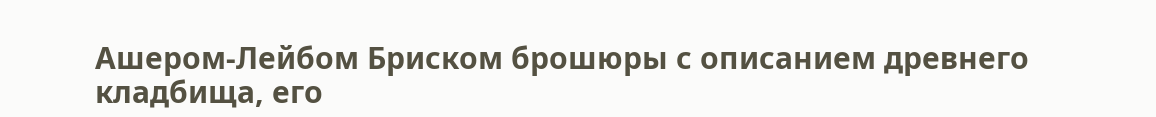Ашером-Лейбом Бриском брошюры с описанием древнего кладбища, его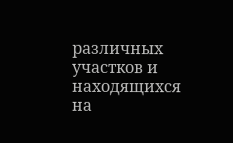различных участков и находящихся на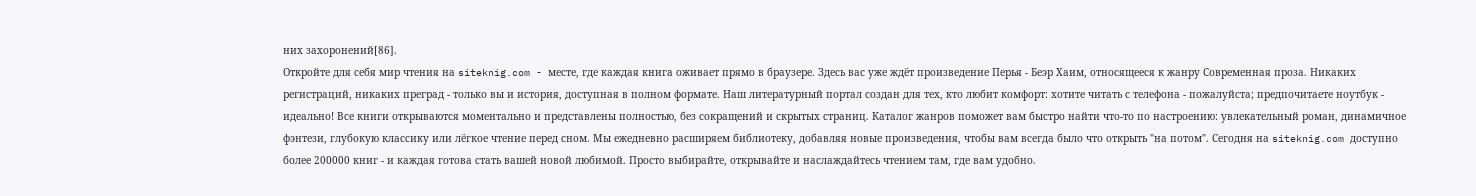них захоронений[86].
Откройте для себя мир чтения на siteknig.com - месте, где каждая книга оживает прямо в браузере. Здесь вас уже ждёт произведение Перья - Беэр Хаим, относящееся к жанру Современная проза. Никаких регистраций, никаких преград - только вы и история, доступная в полном формате. Наш литературный портал создан для тех, кто любит комфорт: хотите читать с телефона - пожалуйста; предпочитаете ноутбук - идеально! Все книги открываются моментально и представлены полностью, без сокращений и скрытых страниц. Каталог жанров поможет вам быстро найти что-то по настроению: увлекательный роман, динамичное фэнтези, глубокую классику или лёгкое чтение перед сном. Мы ежедневно расширяем библиотеку, добавляя новые произведения, чтобы вам всегда было что открыть "на потом". Сегодня на siteknig.com доступно более 200000 книг - и каждая готова стать вашей новой любимой. Просто выбирайте, открывайте и наслаждайтесь чтением там, где вам удобно.